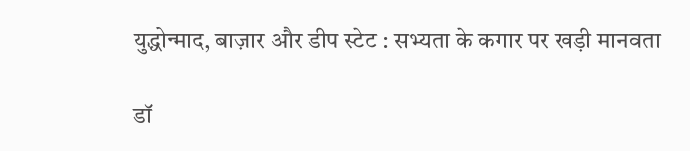युद्धोन्माद, बाज़ार और डीप स्टेट : सभ्यता के कगार पर खड़ी मानवता

डॉ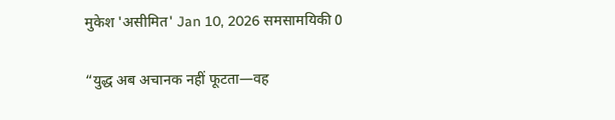मुकेश 'असीमित' Jan 10, 2026 समसामयिकी 0

“युद्ध अब अचानक नहीं फूटता—वह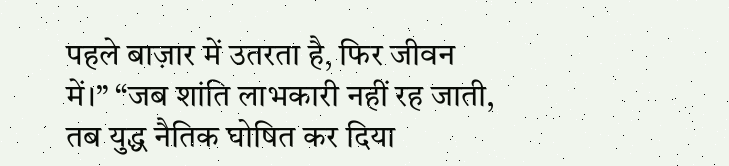पहले बाज़ार में उतरता है, फिर जीवन में।” “जब शांति लाभकारी नहीं रह जाती, तब युद्ध नैतिक घोषित कर दिया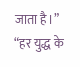जाता है।” “हर युद्ध के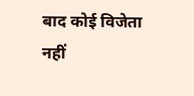बाद कोई विजेता नहीं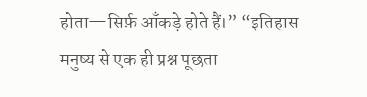होता—सिर्फ़ आँकड़े होते हैं।” “इतिहास मनुष्य से एक ही प्रश्न पूछता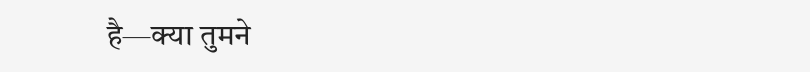है—क्या तुमने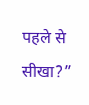पहले से सीखा?”